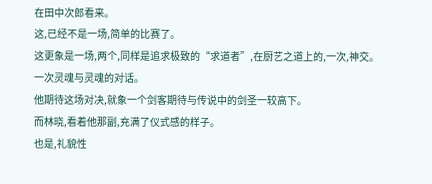在田中次郎看来。
这,已经不是一场,简单的比赛了。
这更象是一场,两个,同样是追求极致的“求道者”,在厨艺之道上的,一次,神交。
一次灵魂与灵魂的对话。
他期待这场对决,就象一个剑客期待与传说中的剑圣一较高下。
而林晓,看着他那副,充满了仪式感的样子。
也是,礼貌性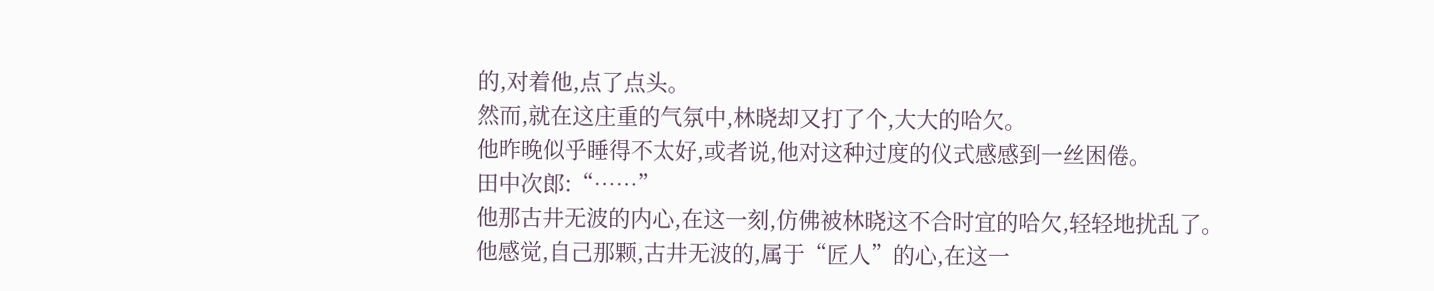的,对着他,点了点头。
然而,就在这庄重的气氛中,林晓却又打了个,大大的哈欠。
他昨晚似乎睡得不太好,或者说,他对这种过度的仪式感感到一丝困倦。
田中次郎:“……”
他那古井无波的内心,在这一刻,仿佛被林晓这不合时宜的哈欠,轻轻地扰乱了。
他感觉,自己那颗,古井无波的,属于“匠人”的心,在这一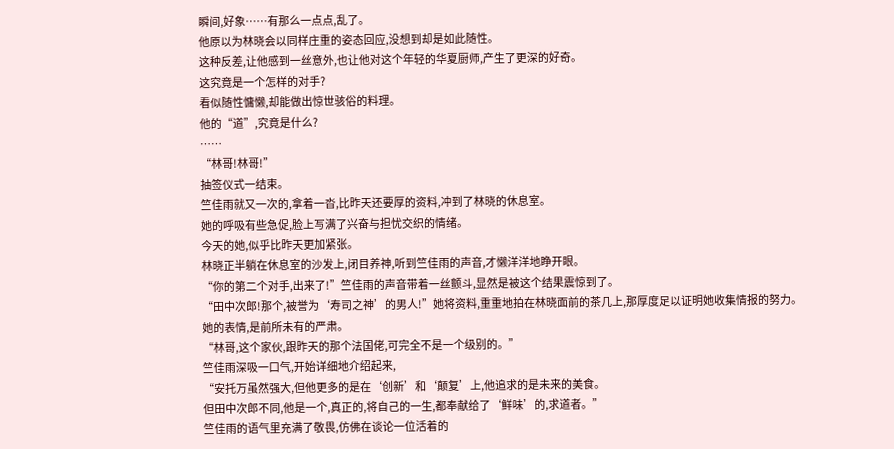瞬间,好象……有那么一点点,乱了。
他原以为林晓会以同样庄重的姿态回应,没想到却是如此随性。
这种反差,让他感到一丝意外,也让他对这个年轻的华夏厨师,产生了更深的好奇。
这究竟是一个怎样的对手?
看似随性慵懒,却能做出惊世骇俗的料理。
他的“道”,究竟是什么?
……
“林哥!林哥!”
抽签仪式一结束。
竺佳雨就又一次的,拿着一沓,比昨天还要厚的资料,冲到了林晓的休息室。
她的呼吸有些急促,脸上写满了兴奋与担忧交织的情绪。
今天的她,似乎比昨天更加紧张。
林晓正半躺在休息室的沙发上,闭目养神,听到竺佳雨的声音,才懒洋洋地睁开眼。
“你的第二个对手,出来了!”竺佳雨的声音带着一丝颤斗,显然是被这个结果震惊到了。
“田中次郎!那个,被誉为‘寿司之神’的男人!”她将资料,重重地拍在林晓面前的茶几上,那厚度足以证明她收集情报的努力。
她的表情,是前所未有的严肃。
“林哥,这个家伙,跟昨天的那个法国佬,可完全不是一个级别的。”
竺佳雨深吸一口气,开始详细地介绍起来,
“安托万虽然强大,但他更多的是在‘创新’和‘颠复’上,他追求的是未来的美食。
但田中次郎不同,他是一个,真正的,将自己的一生,都奉献给了‘鲜味’的,求道者。”
竺佳雨的语气里充满了敬畏,仿佛在谈论一位活着的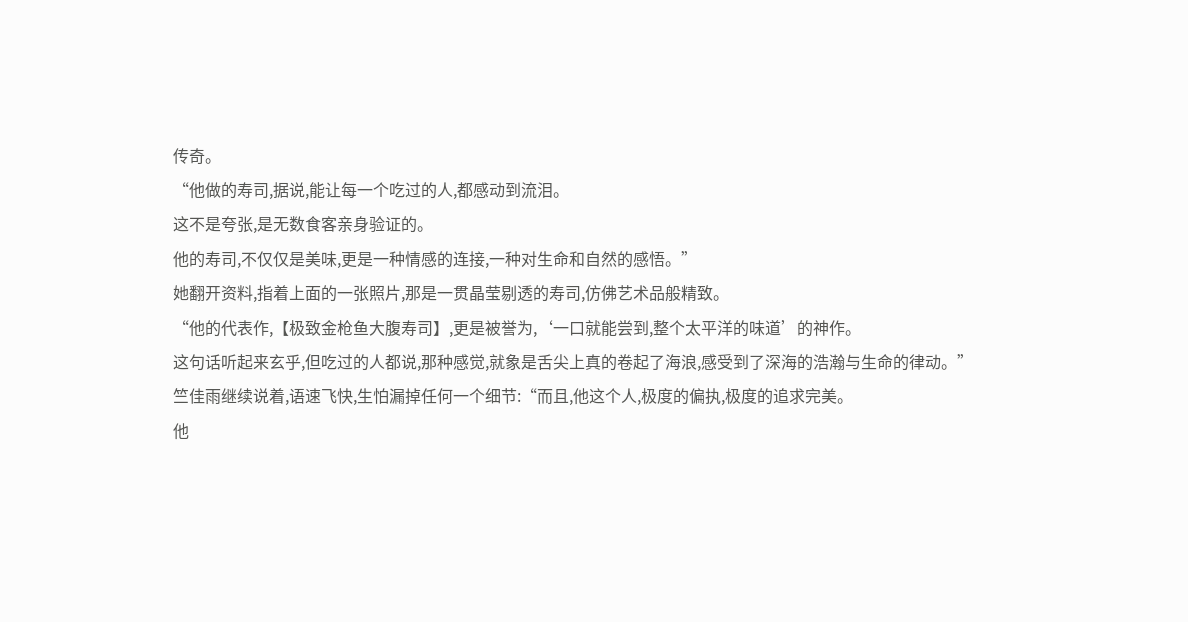传奇。
“他做的寿司,据说,能让每一个吃过的人,都感动到流泪。
这不是夸张,是无数食客亲身验证的。
他的寿司,不仅仅是美味,更是一种情感的连接,一种对生命和自然的感悟。”
她翻开资料,指着上面的一张照片,那是一贯晶莹剔透的寿司,仿佛艺术品般精致。
“他的代表作,【极致金枪鱼大腹寿司】,更是被誉为,‘一口就能尝到,整个太平洋的味道’的神作。
这句话听起来玄乎,但吃过的人都说,那种感觉,就象是舌尖上真的卷起了海浪,感受到了深海的浩瀚与生命的律动。”
竺佳雨继续说着,语速飞快,生怕漏掉任何一个细节:“而且,他这个人,极度的偏执,极度的追求完美。
他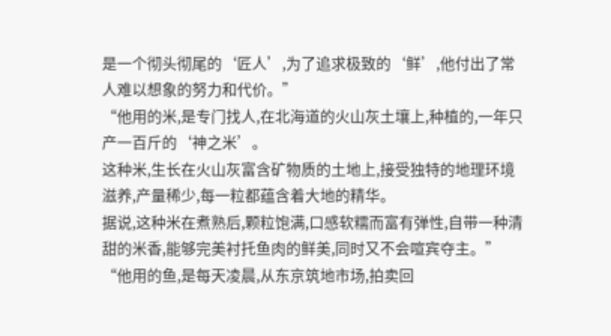是一个彻头彻尾的‘匠人’,为了追求极致的‘鲜’,他付出了常人难以想象的努力和代价。”
“他用的米,是专门找人,在北海道的火山灰土壤上,种植的,一年只产一百斤的‘神之米’。
这种米,生长在火山灰富含矿物质的土地上,接受独特的地理环境滋养,产量稀少,每一粒都蕴含着大地的精华。
据说,这种米在煮熟后,颗粒饱满,口感软糯而富有弹性,自带一种清甜的米香,能够完美衬托鱼肉的鲜美,同时又不会喧宾夺主。”
“他用的鱼,是每天凌晨,从东京筑地市场,拍卖回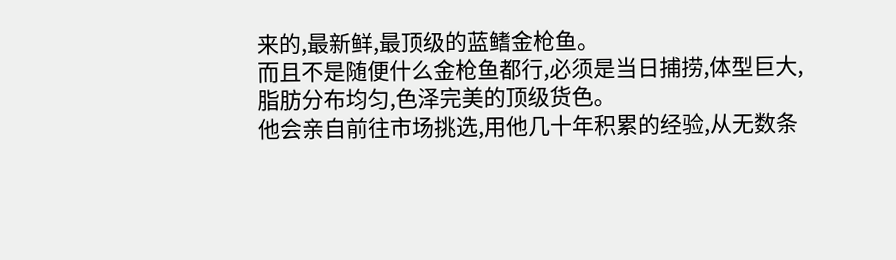来的,最新鲜,最顶级的蓝鳍金枪鱼。
而且不是随便什么金枪鱼都行,必须是当日捕捞,体型巨大,脂肪分布均匀,色泽完美的顶级货色。
他会亲自前往市场挑选,用他几十年积累的经验,从无数条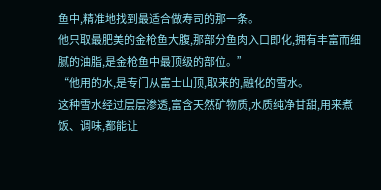鱼中,精准地找到最适合做寿司的那一条。
他只取最肥美的金枪鱼大腹,那部分鱼肉入口即化,拥有丰富而细腻的油脂,是金枪鱼中最顶级的部位。”
“他用的水,是专门从富士山顶,取来的,融化的雪水。
这种雪水经过层层渗透,富含天然矿物质,水质纯净甘甜,用来煮饭、调味,都能让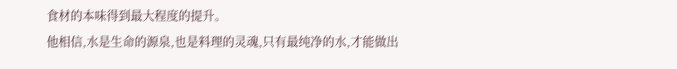食材的本味得到最大程度的提升。
他相信,水是生命的源泉,也是料理的灵魂,只有最纯净的水,才能做出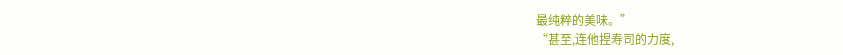最纯粹的美味。”
“甚至,连他捏寿司的力度,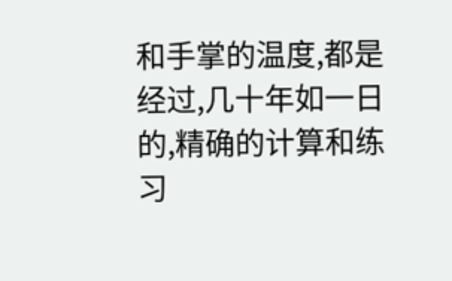和手掌的温度,都是经过,几十年如一日的,精确的计算和练习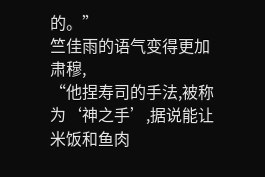的。”
竺佳雨的语气变得更加肃穆,
“他捏寿司的手法,被称为‘神之手’,据说能让米饭和鱼肉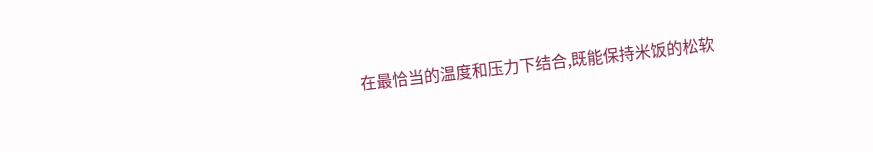在最恰当的温度和压力下结合,既能保持米饭的松软